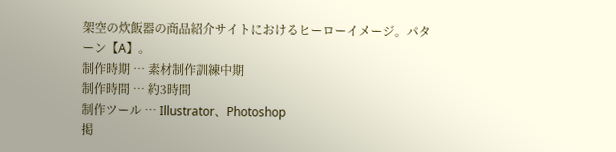架空の炊飯器の商品紹介サイトにおけるヒーローイメージ。パターン【A】。
制作時期 … 素材制作訓練中期
制作時間 … 約3時間
制作ツール … Illustrator、Photoshop
掲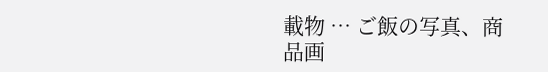載物 … ご飯の写真、商品画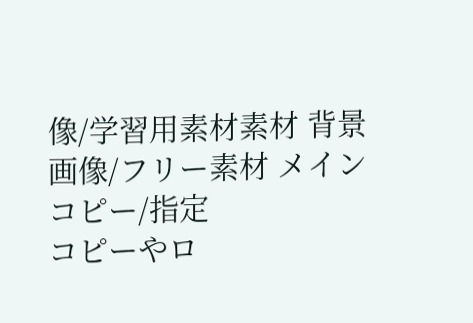像/学習用素材素材 背景画像/フリー素材 メインコピー/指定
コピーやロ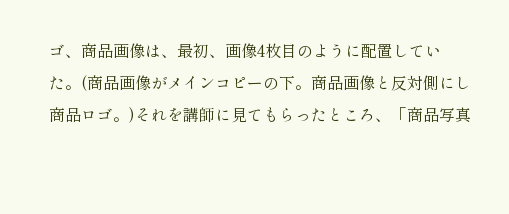ゴ、商品画像は、最初、画像4枚目のように配置していた。(商品画像がメインコピーの下。商品画像と反対側にし商品ロゴ。)それを講師に見てもらったところ、「商品写真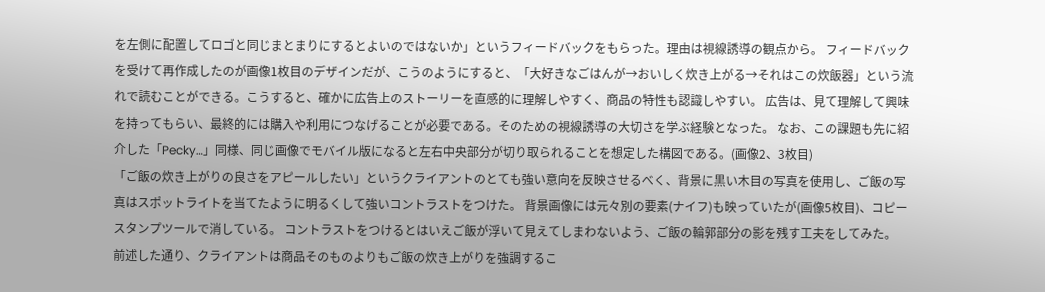を左側に配置してロゴと同じまとまりにするとよいのではないか」というフィードバックをもらった。理由は視線誘導の観点から。 フィードバックを受けて再作成したのが画像1枚目のデザインだが、こうのようにすると、「大好きなごはんが→おいしく炊き上がる→それはこの炊飯器」という流れで読むことができる。こうすると、確かに広告上のストーリーを直感的に理解しやすく、商品の特性も認識しやすい。 広告は、見て理解して興味を持ってもらい、最終的には購入や利用につなげることが必要である。そのための視線誘導の大切さを学ぶ経験となった。 なお、この課題も先に紹介した「Pecky…」同様、同じ画像でモバイル版になると左右中央部分が切り取られることを想定した構図である。(画像2、3枚目)
「ご飯の炊き上がりの良さをアピールしたい」というクライアントのとても強い意向を反映させるべく、背景に黒い木目の写真を使用し、ご飯の写真はスポットライトを当てたように明るくして強いコントラストをつけた。 背景画像には元々別の要素(ナイフ)も映っていたが(画像5枚目)、コピースタンプツールで消している。 コントラストをつけるとはいえご飯が浮いて見えてしまわないよう、ご飯の輪郭部分の影を残す工夫をしてみた。
前述した通り、クライアントは商品そのものよりもご飯の炊き上がりを強調するこ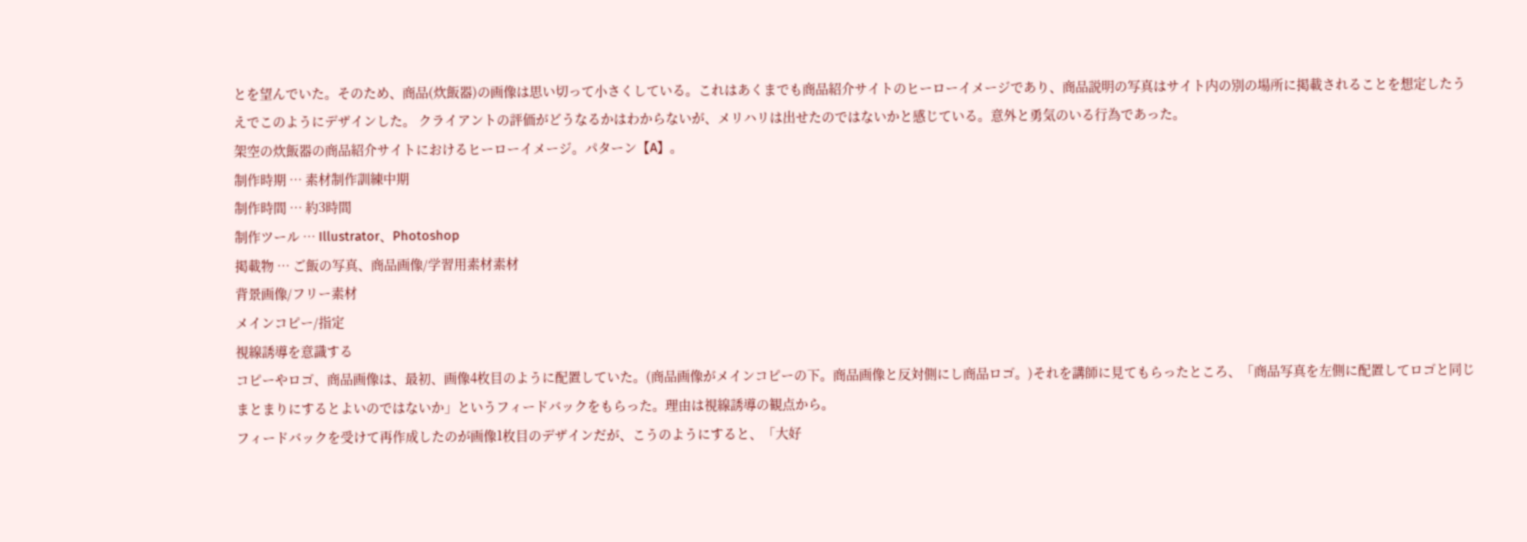とを望んでいた。そのため、商品(炊飯器)の画像は思い切って小さくしている。これはあくまでも商品紹介サイトのヒーローイメージであり、商品説明の写真はサイト内の別の場所に掲載されることを想定したうえでこのようにデザインした。 クライアントの評価がどうなるかはわからないが、メリハリは出せたのではないかと感じている。意外と勇気のいる行為であった。
架空の炊飯器の商品紹介サイトにおけるヒーローイメージ。パターン【A】。
制作時期 … 素材制作訓練中期
制作時間 … 約3時間
制作ツール … Illustrator、Photoshop
掲載物 … ご飯の写真、商品画像/学習用素材素材
背景画像/フリー素材
メインコピー/指定
視線誘導を意識する
コピーやロゴ、商品画像は、最初、画像4枚目のように配置していた。(商品画像がメインコピーの下。商品画像と反対側にし商品ロゴ。)それを講師に見てもらったところ、「商品写真を左側に配置してロゴと同じまとまりにするとよいのではないか」というフィードバックをもらった。理由は視線誘導の観点から。
フィードバックを受けて再作成したのが画像1枚目のデザインだが、こうのようにすると、「大好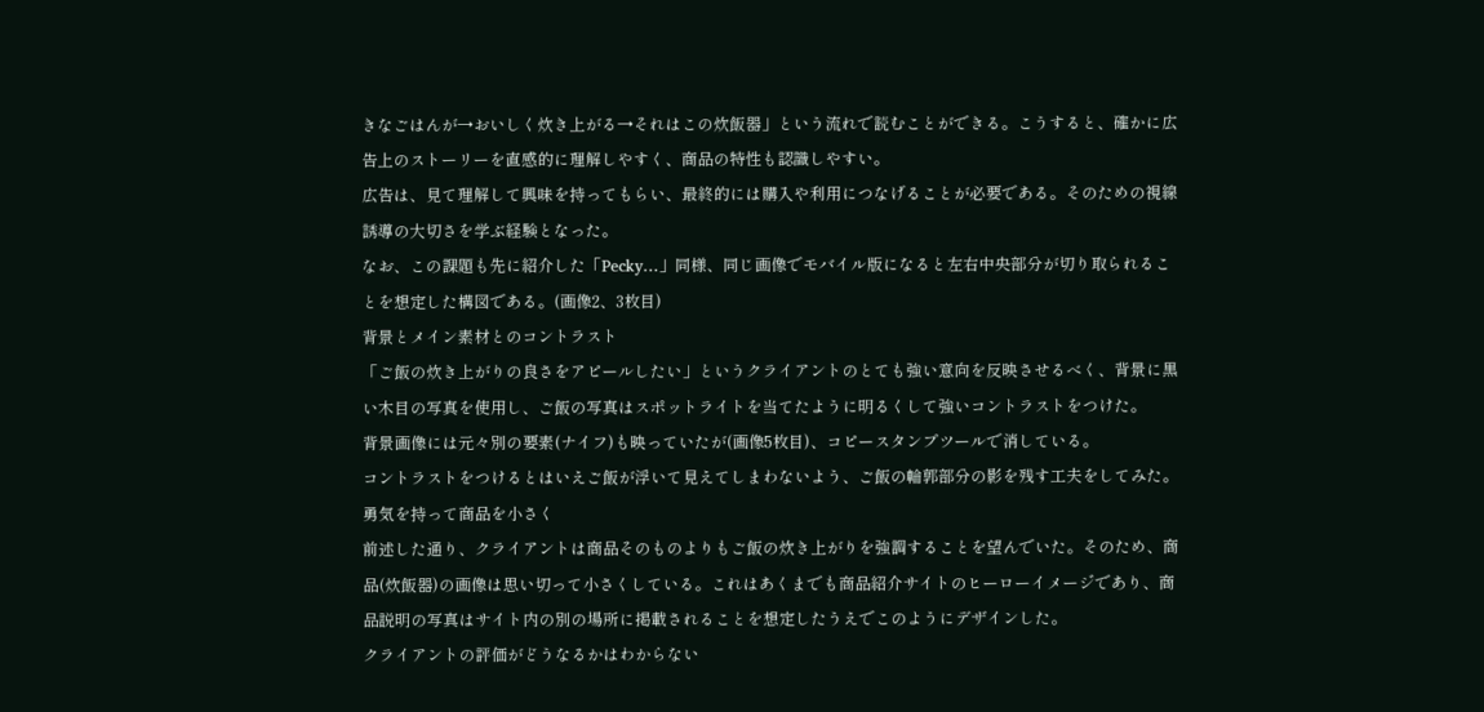きなごはんが→おいしく炊き上がる→それはこの炊飯器」という流れで読むことができる。こうすると、確かに広告上のストーリーを直感的に理解しやすく、商品の特性も認識しやすい。
広告は、見て理解して興味を持ってもらい、最終的には購入や利用につなげることが必要である。そのための視線誘導の大切さを学ぶ経験となった。
なお、この課題も先に紹介した「Pecky…」同様、同じ画像でモバイル版になると左右中央部分が切り取られることを想定した構図である。(画像2、3枚目)
背景とメイン素材とのコントラスト
「ご飯の炊き上がりの良さをアピールしたい」というクライアントのとても強い意向を反映させるべく、背景に黒い木目の写真を使用し、ご飯の写真はスポットライトを当てたように明るくして強いコントラストをつけた。
背景画像には元々別の要素(ナイフ)も映っていたが(画像5枚目)、コピースタンプツールで消している。
コントラストをつけるとはいえご飯が浮いて見えてしまわないよう、ご飯の輪郭部分の影を残す工夫をしてみた。
勇気を持って商品を小さく
前述した通り、クライアントは商品そのものよりもご飯の炊き上がりを強調することを望んでいた。そのため、商品(炊飯器)の画像は思い切って小さくしている。これはあくまでも商品紹介サイトのヒーローイメージであり、商品説明の写真はサイト内の別の場所に掲載されることを想定したうえでこのようにデザインした。
クライアントの評価がどうなるかはわからない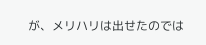が、メリハリは出せたのでは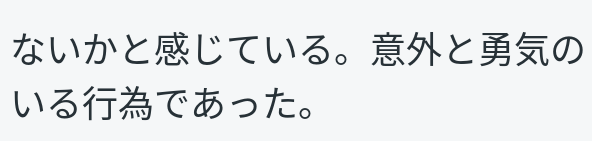ないかと感じている。意外と勇気のいる行為であった。